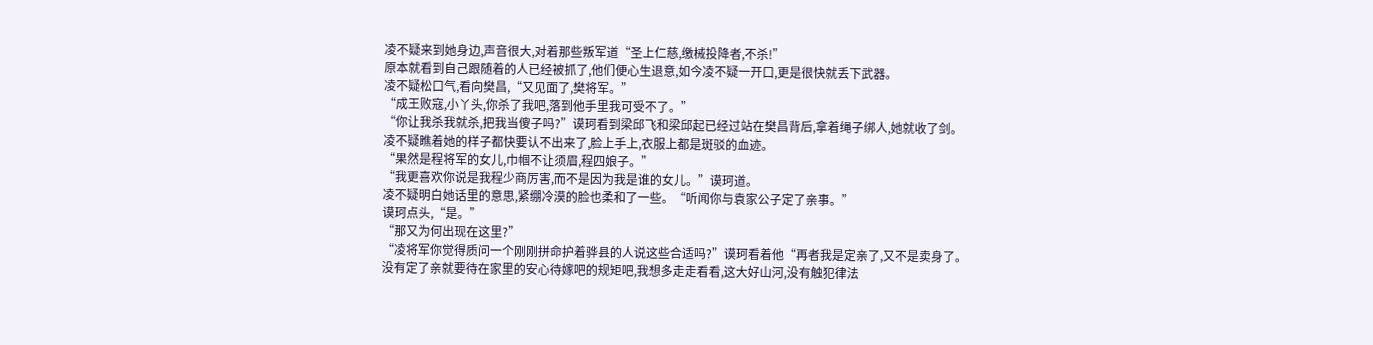凌不疑来到她身边,声音很大,对着那些叛军道“圣上仁慈,缴械投降者,不杀!”
原本就看到自己跟随着的人已经被抓了,他们便心生退意,如今凌不疑一开口,更是很快就丢下武器。
凌不疑松口气,看向樊昌,“又见面了,樊将军。”
“成王败寇,小丫头,你杀了我吧,落到他手里我可受不了。”
“你让我杀我就杀,把我当傻子吗?”谟珂看到梁邱飞和梁邱起已经过站在樊昌背后,拿着绳子绑人,她就收了剑。
凌不疑瞧着她的样子都快要认不出来了,脸上手上,衣服上都是斑驳的血迹。
“果然是程将军的女儿,巾帼不让须眉,程四娘子。”
“我更喜欢你说是我程少商厉害,而不是因为我是谁的女儿。”谟珂道。
凌不疑明白她话里的意思,紧绷冷漠的脸也柔和了一些。“听闻你与袁家公子定了亲事。”
谟珂点头,“是。”
“那又为何出现在这里?”
“凌将军你觉得质问一个刚刚拼命护着骅县的人说这些合适吗?”谟珂看着他“再者我是定亲了,又不是卖身了。
没有定了亲就要待在家里的安心待嫁吧的规矩吧,我想多走走看看,这大好山河,没有触犯律法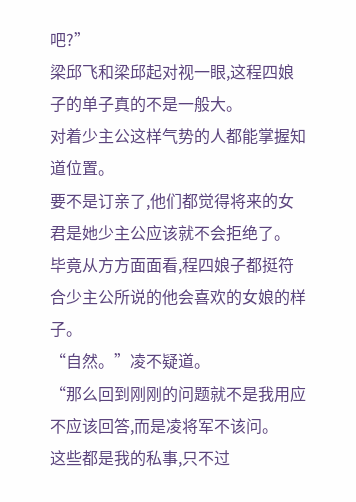吧?”
梁邱飞和梁邱起对视一眼,这程四娘子的单子真的不是一般大。
对着少主公这样气势的人都能掌握知道位置。
要不是订亲了,他们都觉得将来的女君是她少主公应该就不会拒绝了。
毕竟从方方面面看,程四娘子都挺符合少主公所说的他会喜欢的女娘的样子。
“自然。”凌不疑道。
“那么回到刚刚的问题就不是我用应不应该回答,而是凌将军不该问。
这些都是我的私事,只不过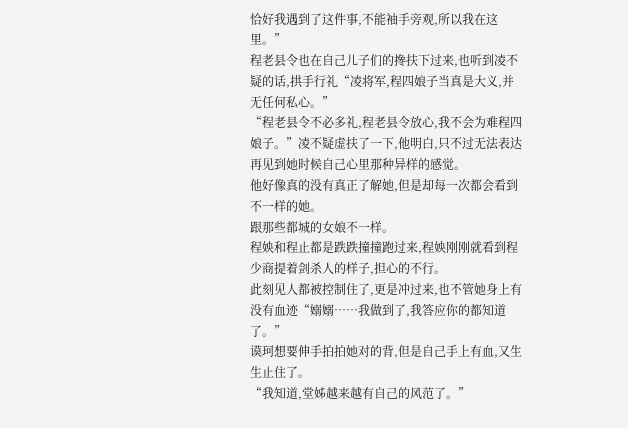恰好我遇到了这件事,不能袖手旁观,所以我在这里。”
程老县令也在自己儿子们的搀扶下过来,也听到凌不疑的话,拱手行礼“凌将军,程四娘子当真是大义,并无任何私心。”
“程老县令不必多礼,程老县令放心,我不会为难程四娘子。”凌不疑虚扶了一下,他明白,只不过无法表达再见到她时候自己心里那种异样的感觉。
他好像真的没有真正了解她,但是却每一次都会看到不一样的她。
跟那些都城的女娘不一样。
程姎和程止都是跌跌撞撞跑过来,程姎刚刚就看到程少商提着剑杀人的样子,担心的不行。
此刻见人都被控制住了,更是冲过来,也不管她身上有没有血迹“嫋嫋……我做到了,我答应你的都知道了。”
谟珂想要伸手拍拍她对的背,但是自己手上有血,又生生止住了。
“我知道,堂姊越来越有自己的风范了。”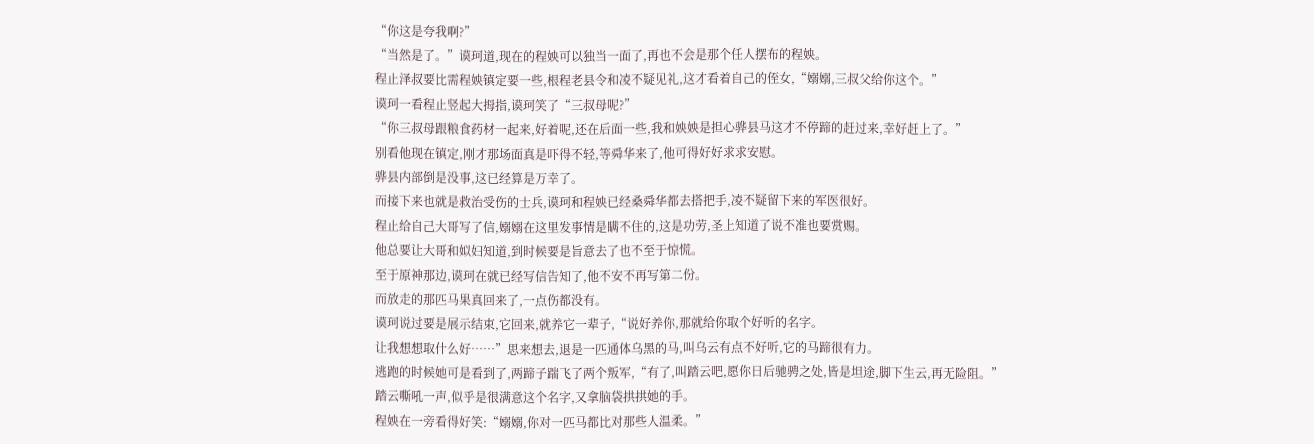“你这是夸我啊?”
“当然是了。”谟珂道,现在的程姎可以独当一面了,再也不会是那个任人摆布的程姎。
程止泽叔要比需程姎镇定要一些,根程老县令和凌不疑见礼,这才看着自己的侄女,“嫋嫋,三叔父给你这个。”
谟珂一看程止竖起大拇指,谟珂笑了“三叔母呢?”
“你三叔母跟粮食药材一起来,好着呢,还在后面一些,我和姎姎是担心骅县马这才不停蹄的赶过来,幸好赶上了。”
别看他现在镇定,刚才那场面真是吓得不轻,等舜华来了,他可得好好求求安慰。
骅县内部倒是没事,这已经算是万幸了。
而接下来也就是救治受伤的士兵,谟珂和程姎已经桑舜华都去搭把手,凌不疑留下来的军医很好。
程止给自己大哥写了信,嫋嫋在这里发事情是瞒不住的,这是功劳,圣上知道了说不准也要赏赐。
他总要让大哥和姒妇知道,到时候要是旨意去了也不至于惊慌。
至于原神那边,谟珂在就已经写信告知了,他不安不再写第二份。
而放走的那匹马果真回来了,一点伤都没有。
谟珂说过要是展示结束,它回来,就养它一辈子,“说好养你,那就给你取个好听的名字。
让我想想取什么好……”思来想去,退是一匹通体乌黑的马,叫乌云有点不好听,它的马蹄很有力。
逃跑的时候她可是看到了,两蹄子踹飞了两个叛军,“有了,叫踏云吧,愿你日后驰骋之处,皆是坦途,脚下生云,再无险阻。”
踏云嘶吼一声,似乎是很满意这个名字,又拿脑袋拱拱她的手。
程姎在一旁看得好笑:“嫋嫋,你对一匹马都比对那些人温柔。”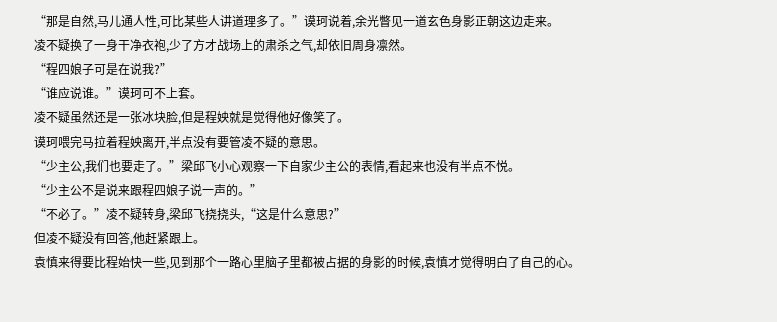“那是自然,马儿通人性,可比某些人讲道理多了。”谟珂说着,余光瞥见一道玄色身影正朝这边走来。
凌不疑换了一身干净衣袍,少了方才战场上的肃杀之气,却依旧周身凛然。
“程四娘子可是在说我?”
“谁应说谁。”谟珂可不上套。
凌不疑虽然还是一张冰块脸,但是程姎就是觉得他好像笑了。
谟珂喂完马拉着程姎离开,半点没有要管凌不疑的意思。
“少主公,我们也要走了。”梁邱飞小心观察一下自家少主公的表情,看起来也没有半点不悦。
“少主公不是说来跟程四娘子说一声的。”
“不必了。”凌不疑转身,梁邱飞挠挠头,“这是什么意思?”
但凌不疑没有回答,他赶紧跟上。
袁慎来得要比程始快一些,见到那个一路心里脑子里都被占据的身影的时候,袁慎才觉得明白了自己的心。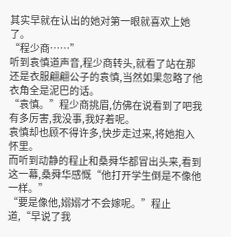其实早就在认出的她对第一眼就喜欢上她了。
“程少商……”
听到袁慎道声音,程少商转头,就看了站在那还是衣服翩翩公子的袁慎,当然如果忽略了他衣角全是泥巴的话。
“袁慎。”程少商挑眉,仿佛在说看到了吧我有多厉害,我没事,我好着呢。
袁慎却也顾不得许多,快步走过来,将她抱入怀里。
而听到动静的程止和桑舜华都冒出头来,看到这一幕,桑舜华感慨“他打开学生倒是不像他一样。”
“要是像他,嫋嫋才不会嫁呢。”程止道,“早说了我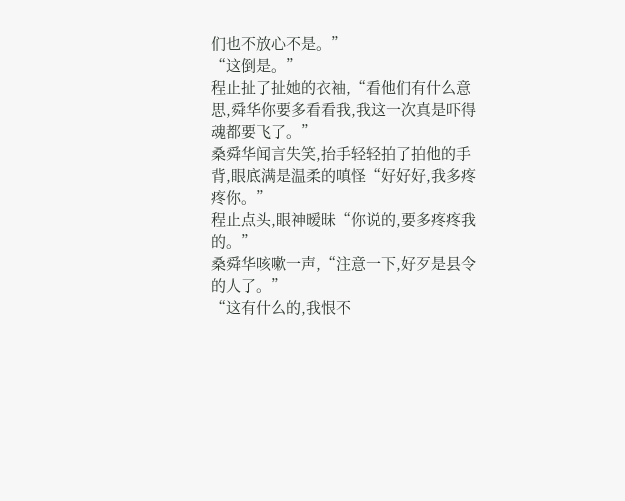们也不放心不是。”
“这倒是。”
程止扯了扯她的衣袖,“看他们有什么意思,舜华你要多看看我,我这一次真是吓得魂都要飞了。”
桑舜华闻言失笑,抬手轻轻拍了拍他的手背,眼底满是温柔的嗔怪“好好好,我多疼疼你。”
程止点头,眼神暧昧“你说的,要多疼疼我的。”
桑舜华咳嗽一声,“注意一下,好歹是县令的人了。”
“这有什么的,我恨不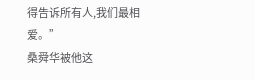得告诉所有人,我们最相爱。”
桑舜华被他这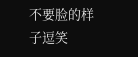不要脸的样子逗笑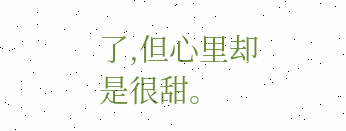了,但心里却是很甜。